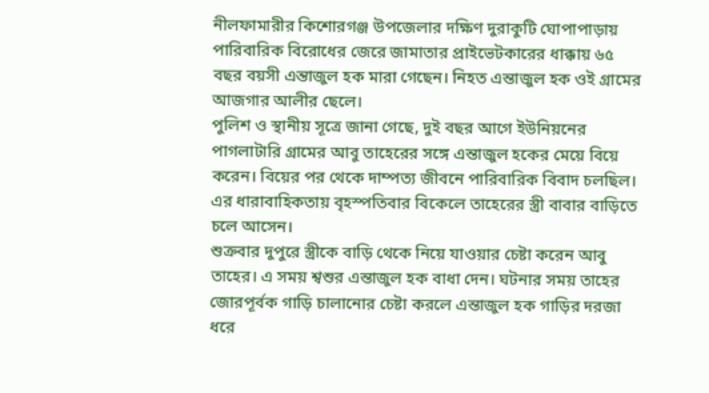নীলফামারীর কিশোরগঞ্জ উপজেলার দক্ষিণ দুরাকুটি ঘোপাপাড়ায় পারিবারিক বিরোধের জেরে জামাতার প্রাইভেটকারের ধাক্কায় ৬৫ বছর বয়সী এন্তাজুল হক মারা গেছেন। নিহত এন্তাজুল হক ওই গ্রামের আজগার আলীর ছেলে।
পুলিশ ও স্থানীয় সূত্রে জানা গেছে, দুই বছর আগে ইউনিয়নের পাগলাটারি গ্রামের আবু তাহেরের সঙ্গে এন্তাজুল হকের মেয়ে বিয়ে করেন। বিয়ের পর থেকে দাম্পত্য জীবনে পারিবারিক বিবাদ চলছিল। এর ধারাবাহিকতায় বৃহস্পতিবার বিকেলে তাহেরের স্ত্রী বাবার বাড়িতে চলে আসেন।
শুক্রবার দুপুরে স্ত্রীকে বাড়ি থেকে নিয়ে যাওয়ার চেষ্টা করেন আবু তাহের। এ সময় শ্বশুর এন্তাজুল হক বাধা দেন। ঘটনার সময় তাহের জোরপূর্বক গাড়ি চালানোর চেষ্টা করলে এন্তাজুল হক গাড়ির দরজা ধরে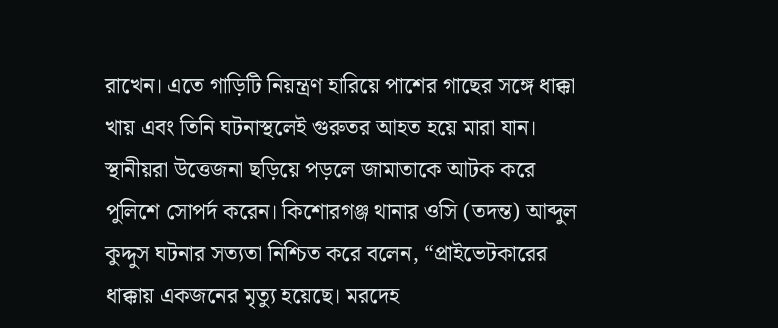রাখেন। এতে গাড়িটি নিয়ন্ত্রণ হারিয়ে পাশের গাছের সঙ্গে ধাক্কা খায় এবং তিনি ঘটনাস্থলেই গুরুতর আহত হয়ে মারা যান।
স্থানীয়রা উত্তেজনা ছড়িয়ে পড়লে জামাতাকে আটক করে পুলিশে সোপর্দ করেন। কিশোরগঞ্জ থানার ওসি (তদন্ত) আব্দুল কুদ্দুস ঘটনার সত্যতা নিশ্চিত করে বলেন, “প্রাইভেটকারের ধাক্কায় একজনের মৃত্যু হয়েছে। মরদেহ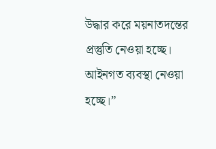উদ্ধার করে ময়নাতদন্তের প্রস্তুতি নেওয়া হচ্ছে। আইনগত ব্যবস্থা নেওয়া হচ্ছে।”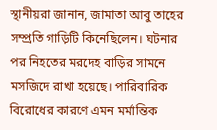স্থানীয়রা জানান, জামাতা আবু তাহের সম্প্রতি গাড়িটি কিনেছিলেন। ঘটনার পর নিহতের মরদেহ বাড়ির সামনে মসজিদে রাখা হয়েছে। পারিবারিক বিরোধের কারণে এমন মর্মান্তিক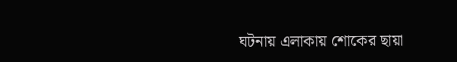ঘটনায় এলাকায় শোকের ছায়া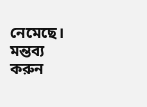নেমেছে।
মন্তব্য করুন